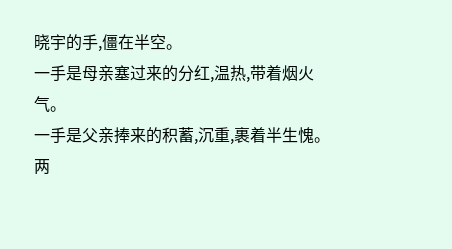晓宇的手,僵在半空。
一手是母亲塞过来的分红,温热,带着烟火气。
一手是父亲捧来的积蓄,沉重,裹着半生愧。
两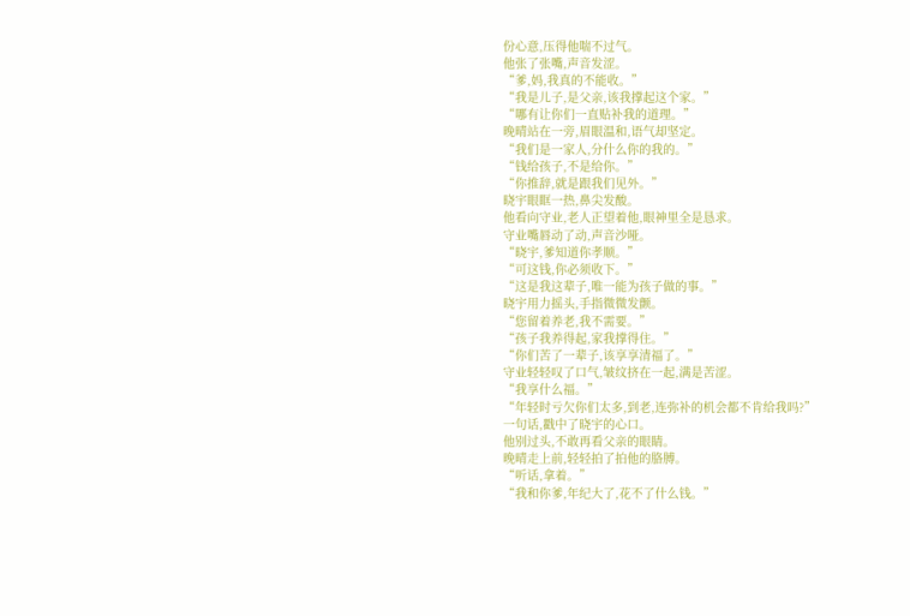份心意,压得他喘不过气。
他张了张嘴,声音发涩。
“爹,妈,我真的不能收。”
“我是儿子,是父亲,该我撑起这个家。”
“哪有让你们一直贴补我的道理。”
晚晴站在一旁,眉眼温和,语气却坚定。
“我们是一家人,分什么你的我的。”
“钱给孩子,不是给你。”
“你推辞,就是跟我们见外。”
晓宇眼眶一热,鼻尖发酸。
他看向守业,老人正望着他,眼神里全是恳求。
守业嘴唇动了动,声音沙哑。
“晓宇,爹知道你孝顺。”
“可这钱,你必须收下。”
“这是我这辈子,唯一能为孩子做的事。”
晓宇用力摇头,手指微微发颤。
“您留着养老,我不需要。”
“孩子我养得起,家我撑得住。”
“你们苦了一辈子,该享享清福了。”
守业轻轻叹了口气,皱纹挤在一起,满是苦涩。
“我享什么福。”
“年轻时亏欠你们太多,到老,连弥补的机会都不肯给我吗?”
一句话,戳中了晓宇的心口。
他别过头,不敢再看父亲的眼睛。
晚晴走上前,轻轻拍了拍他的胳膊。
“听话,拿着。”
“我和你爹,年纪大了,花不了什么钱。”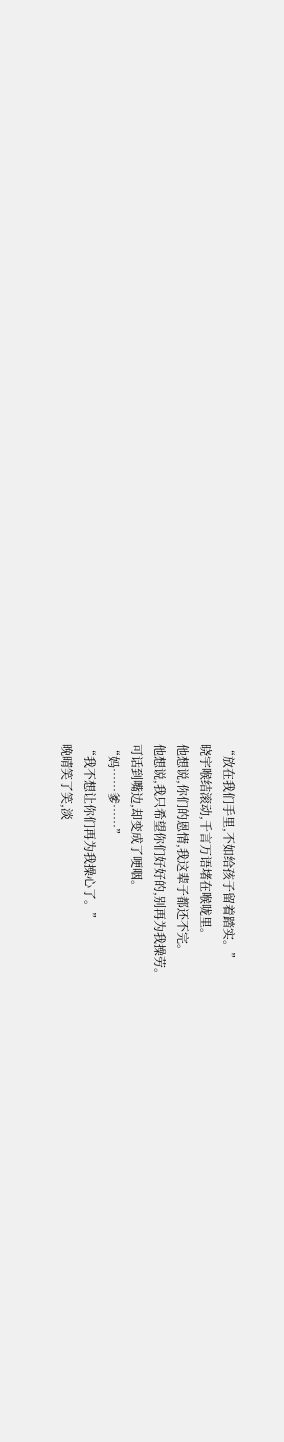“放在我们手里,不如给孩子留着踏实。”
晓宇喉结滚动,千言万语堵在喉咙里。
他想说,你们的恩情,我这辈子都还不完。
他想说,我只希望你们好好的,别再为我操劳。
可话到嘴边,却变成了哽咽。
“妈……爹……”
“我不想让你们再为我操心了。”
晚晴笑了笑,淡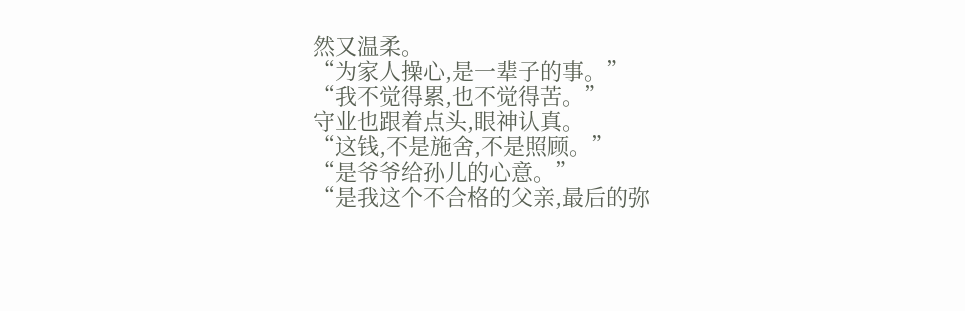然又温柔。
“为家人操心,是一辈子的事。”
“我不觉得累,也不觉得苦。”
守业也跟着点头,眼神认真。
“这钱,不是施舍,不是照顾。”
“是爷爷给孙儿的心意。”
“是我这个不合格的父亲,最后的弥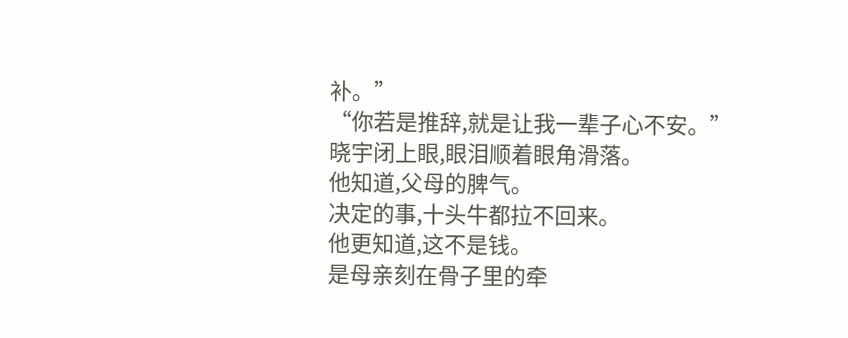补。”
“你若是推辞,就是让我一辈子心不安。”
晓宇闭上眼,眼泪顺着眼角滑落。
他知道,父母的脾气。
决定的事,十头牛都拉不回来。
他更知道,这不是钱。
是母亲刻在骨子里的牵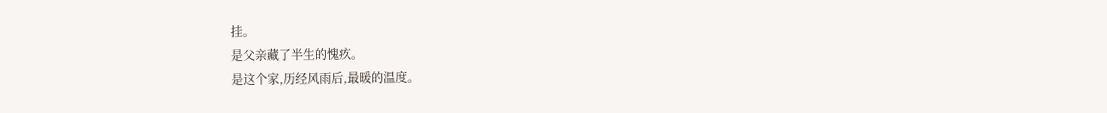挂。
是父亲藏了半生的愧疚。
是这个家,历经风雨后,最暖的温度。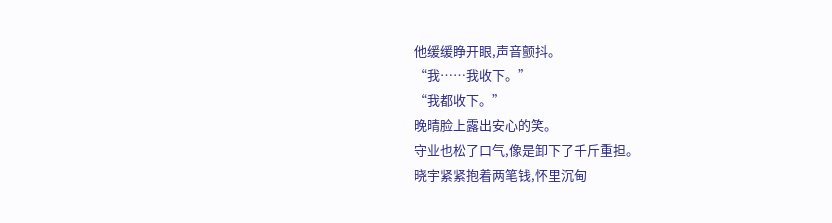他缓缓睁开眼,声音颤抖。
“我……我收下。”
“我都收下。”
晚晴脸上露出安心的笑。
守业也松了口气,像是卸下了千斤重担。
晓宇紧紧抱着两笔钱,怀里沉甸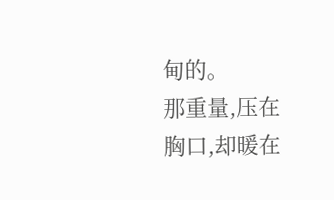甸的。
那重量,压在胸口,却暖在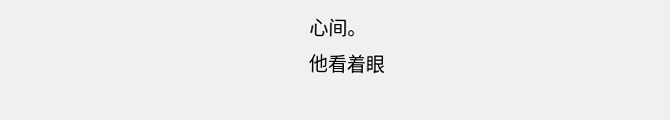心间。
他看着眼